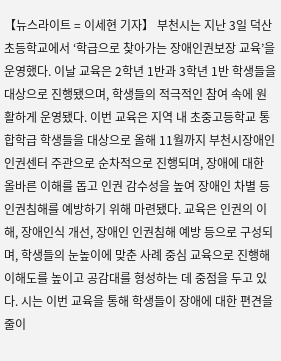【뉴스라이트 = 이세현 기자】 부천시는 지난 3일 덕산초등학교에서 ‘학급으로 찾아가는 장애인권보장 교육’을 운영했다. 이날 교육은 2학년 1반과 3학년 1반 학생들을 대상으로 진행됐으며, 학생들의 적극적인 참여 속에 원활하게 운영됐다. 이번 교육은 지역 내 초중고등학교 통합학급 학생들을 대상으로 올해 11월까지 부천시장애인인권센터 주관으로 순차적으로 진행되며, 장애에 대한 올바른 이해를 돕고 인권 감수성을 높여 장애인 차별 등 인권침해를 예방하기 위해 마련됐다. 교육은 인권의 이해, 장애인식 개선, 장애인 인권침해 예방 등으로 구성되며, 학생들의 눈높이에 맞춘 사례 중심 교육으로 진행해 이해도를 높이고 공감대를 형성하는 데 중점을 두고 있다. 시는 이번 교육을 통해 학생들이 장애에 대한 편견을 줄이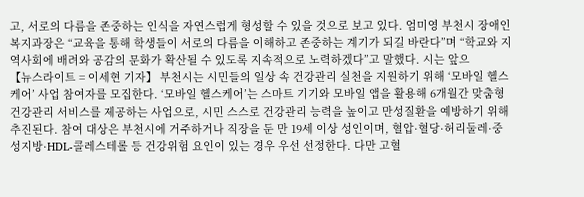고, 서로의 다름을 존중하는 인식을 자연스럽게 형성할 수 있을 것으로 보고 있다. 엄미영 부천시 장애인복지과장은 “교육을 통해 학생들이 서로의 다름을 이해하고 존중하는 계기가 되길 바란다”며 “학교와 지역사회에 배려와 공감의 문화가 확산될 수 있도록 지속적으로 노력하겠다”고 말했다. 시는 앞으
【뉴스라이트 = 이세현 기자】 부천시는 시민들의 일상 속 건강관리 실천을 지원하기 위해 ‘모바일 헬스케어’ 사업 참여자를 모집한다. ‘모바일 헬스케어’는 스마트 기기와 모바일 앱을 활용해 6개월간 맞춤형 건강관리 서비스를 제공하는 사업으로, 시민 스스로 건강관리 능력을 높이고 만성질환을 예방하기 위해 추진된다. 참여 대상은 부천시에 거주하거나 직장을 둔 만 19세 이상 성인이며, 혈압·혈당·허리둘레·중성지방·HDL-콜레스테롤 등 건강위험 요인이 있는 경우 우선 선정한다. 다만 고혈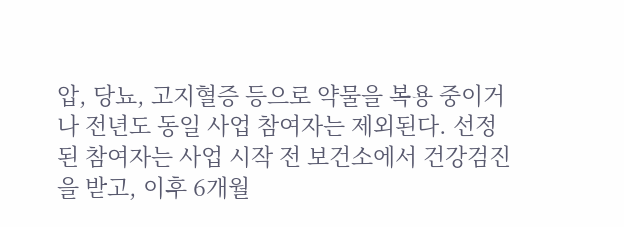압, 당뇨, 고지혈증 등으로 약물을 복용 중이거나 전년도 동일 사업 참여자는 제외된다. 선정된 참여자는 사업 시작 전 보건소에서 건강검진을 받고, 이후 6개월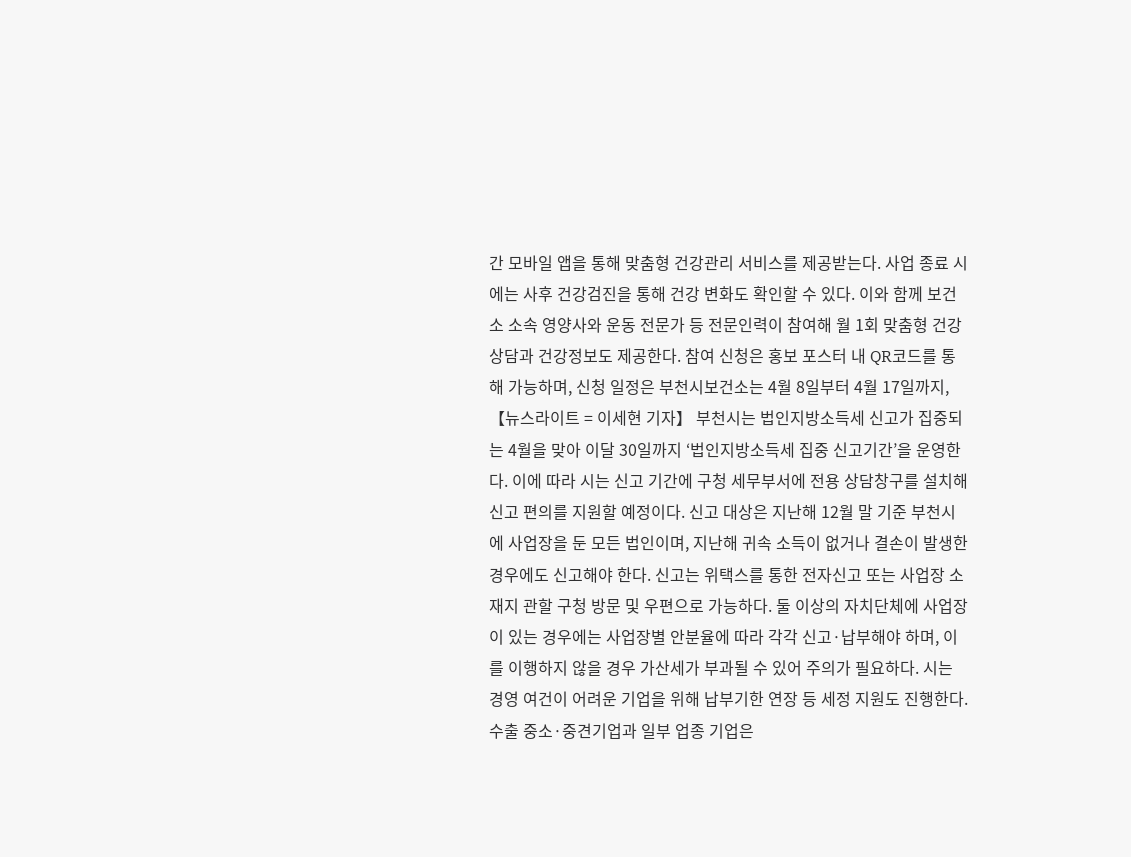간 모바일 앱을 통해 맞춤형 건강관리 서비스를 제공받는다. 사업 종료 시에는 사후 건강검진을 통해 건강 변화도 확인할 수 있다. 이와 함께 보건소 소속 영양사와 운동 전문가 등 전문인력이 참여해 월 1회 맞춤형 건강상담과 건강정보도 제공한다. 참여 신청은 홍보 포스터 내 QR코드를 통해 가능하며, 신청 일정은 부천시보건소는 4월 8일부터 4월 17일까지,
【뉴스라이트 = 이세현 기자】 부천시는 법인지방소득세 신고가 집중되는 4월을 맞아 이달 30일까지 ‘법인지방소득세 집중 신고기간’을 운영한다. 이에 따라 시는 신고 기간에 구청 세무부서에 전용 상담창구를 설치해 신고 편의를 지원할 예정이다. 신고 대상은 지난해 12월 말 기준 부천시에 사업장을 둔 모든 법인이며, 지난해 귀속 소득이 없거나 결손이 발생한 경우에도 신고해야 한다. 신고는 위택스를 통한 전자신고 또는 사업장 소재지 관할 구청 방문 및 우편으로 가능하다. 둘 이상의 자치단체에 사업장이 있는 경우에는 사업장별 안분율에 따라 각각 신고·납부해야 하며, 이를 이행하지 않을 경우 가산세가 부과될 수 있어 주의가 필요하다. 시는 경영 여건이 어려운 기업을 위해 납부기한 연장 등 세정 지원도 진행한다. 수출 중소·중견기업과 일부 업종 기업은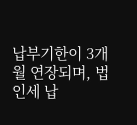납부기한이 3개월 연장되며, 법인세 납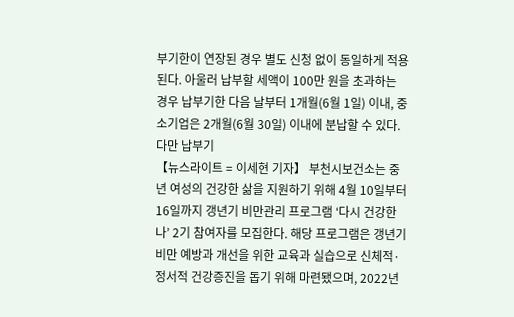부기한이 연장된 경우 별도 신청 없이 동일하게 적용된다. 아울러 납부할 세액이 100만 원을 초과하는 경우 납부기한 다음 날부터 1개월(6월 1일) 이내, 중소기업은 2개월(6월 30일) 이내에 분납할 수 있다. 다만 납부기
【뉴스라이트 = 이세현 기자】 부천시보건소는 중년 여성의 건강한 삶을 지원하기 위해 4월 10일부터 16일까지 갱년기 비만관리 프로그램 ‘다시 건강한 나’ 2기 참여자를 모집한다. 해당 프로그램은 갱년기 비만 예방과 개선을 위한 교육과 실습으로 신체적·정서적 건강증진을 돕기 위해 마련됐으며, 2022년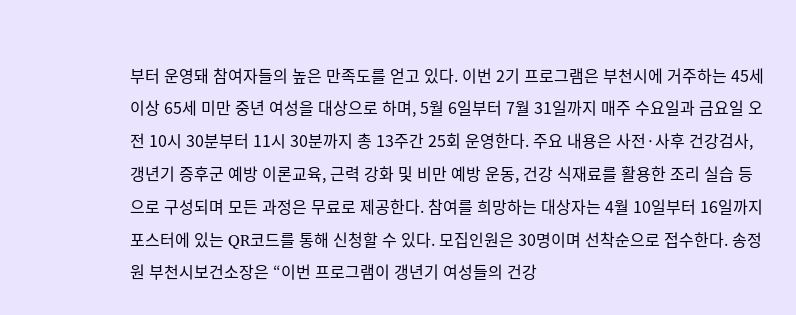부터 운영돼 참여자들의 높은 만족도를 얻고 있다. 이번 2기 프로그램은 부천시에 거주하는 45세 이상 65세 미만 중년 여성을 대상으로 하며, 5월 6일부터 7월 31일까지 매주 수요일과 금요일 오전 10시 30분부터 11시 30분까지 총 13주간 25회 운영한다. 주요 내용은 사전·사후 건강검사, 갱년기 증후군 예방 이론교육, 근력 강화 및 비만 예방 운동, 건강 식재료를 활용한 조리 실습 등으로 구성되며 모든 과정은 무료로 제공한다. 참여를 희망하는 대상자는 4월 10일부터 16일까지 포스터에 있는 QR코드를 통해 신청할 수 있다. 모집인원은 30명이며 선착순으로 접수한다. 송정원 부천시보건소장은 “이번 프로그램이 갱년기 여성들의 건강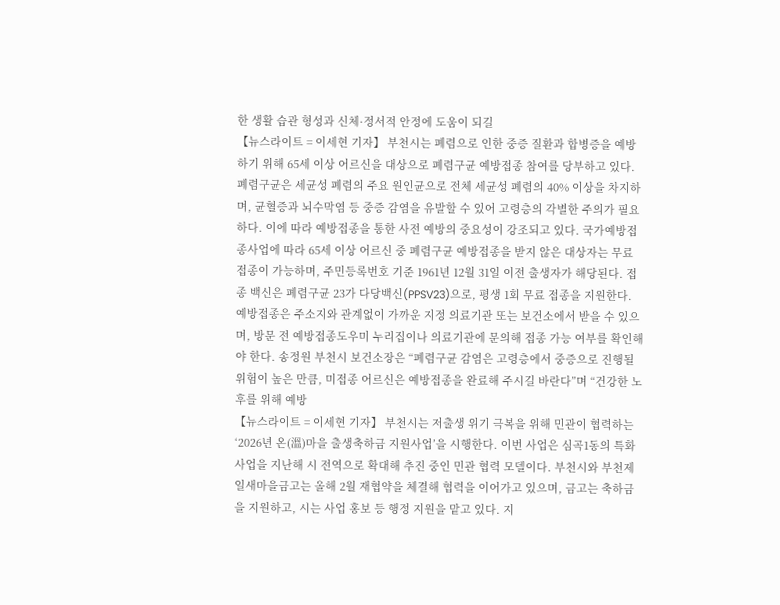한 생활 습관 형성과 신체·정서적 안정에 도움이 되길
【뉴스라이트 = 이세현 기자】 부천시는 폐렴으로 인한 중증 질환과 합병증을 예방하기 위해 65세 이상 어르신을 대상으로 폐렴구균 예방접종 참여를 당부하고 있다. 폐렴구균은 세균성 폐렴의 주요 원인균으로 전체 세균성 폐렴의 40% 이상을 차지하며, 균혈증과 뇌수막염 등 중증 감염을 유발할 수 있어 고령층의 각별한 주의가 필요하다. 이에 따라 예방접종을 통한 사전 예방의 중요성이 강조되고 있다. 국가예방접종사업에 따라 65세 이상 어르신 중 폐렴구균 예방접종을 받지 않은 대상자는 무료 접종이 가능하며, 주민등록번호 기준 1961년 12월 31일 이전 출생자가 해당된다. 접종 백신은 폐렴구균 23가 다당백신(PPSV23)으로, 평생 1회 무료 접종을 지원한다. 예방접종은 주소지와 관계없이 가까운 지정 의료기관 또는 보건소에서 받을 수 있으며, 방문 전 예방접종도우미 누리집이나 의료기관에 문의해 접종 가능 여부를 확인해야 한다. 송정원 부천시 보건소장은 “폐렴구균 감염은 고령층에서 중증으로 진행될 위험이 높은 만큼, 미접종 어르신은 예방접종을 완료해 주시길 바란다”며 “건강한 노후를 위해 예방
【뉴스라이트 = 이세현 기자】 부천시는 저출생 위기 극복을 위해 민관이 협력하는 ‘2026년 온(溫)마을 출생축하금 지원사업’을 시행한다. 이번 사업은 심곡1동의 특화사업을 지난해 시 전역으로 확대해 추진 중인 민관 협력 모델이다. 부천시와 부천제일새마을금고는 올해 2월 재협약을 체결해 협력을 이어가고 있으며, 금고는 축하금을 지원하고, 시는 사업 홍보 등 행정 지원을 맡고 있다. 지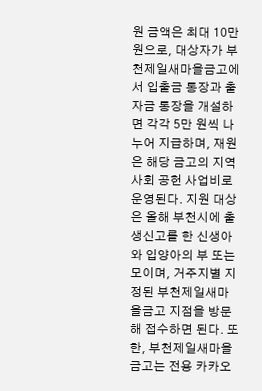원 금액은 최대 10만 원으로, 대상자가 부천제일새마을금고에서 입출금 통장과 출자금 통장을 개설하면 각각 5만 원씩 나누어 지급하며, 재원은 해당 금고의 지역사회 공헌 사업비로 운영된다. 지원 대상은 올해 부천시에 출생신고를 한 신생아와 입양아의 부 또는 모이며, 거주지별 지정된 부천제일새마을금고 지점을 방문해 접수하면 된다. 또한, 부천제일새마을금고는 전용 카카오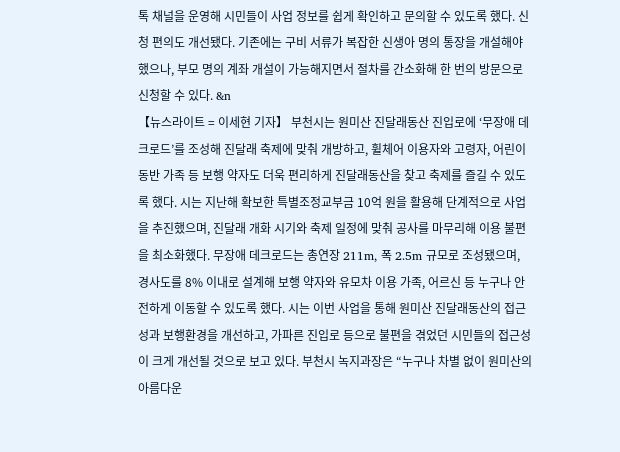톡 채널을 운영해 시민들이 사업 정보를 쉽게 확인하고 문의할 수 있도록 했다. 신청 편의도 개선됐다. 기존에는 구비 서류가 복잡한 신생아 명의 통장을 개설해야 했으나, 부모 명의 계좌 개설이 가능해지면서 절차를 간소화해 한 번의 방문으로 신청할 수 있다. &n
【뉴스라이트 = 이세현 기자】 부천시는 원미산 진달래동산 진입로에 ‘무장애 데크로드’를 조성해 진달래 축제에 맞춰 개방하고, 휠체어 이용자와 고령자, 어린이 동반 가족 등 보행 약자도 더욱 편리하게 진달래동산을 찾고 축제를 즐길 수 있도록 했다. 시는 지난해 확보한 특별조정교부금 10억 원을 활용해 단계적으로 사업을 추진했으며, 진달래 개화 시기와 축제 일정에 맞춰 공사를 마무리해 이용 불편을 최소화했다. 무장애 데크로드는 총연장 211m, 폭 2.5m 규모로 조성됐으며, 경사도를 8% 이내로 설계해 보행 약자와 유모차 이용 가족, 어르신 등 누구나 안전하게 이동할 수 있도록 했다. 시는 이번 사업을 통해 원미산 진달래동산의 접근성과 보행환경을 개선하고, 가파른 진입로 등으로 불편을 겪었던 시민들의 접근성이 크게 개선될 것으로 보고 있다. 부천시 녹지과장은 “누구나 차별 없이 원미산의 아름다운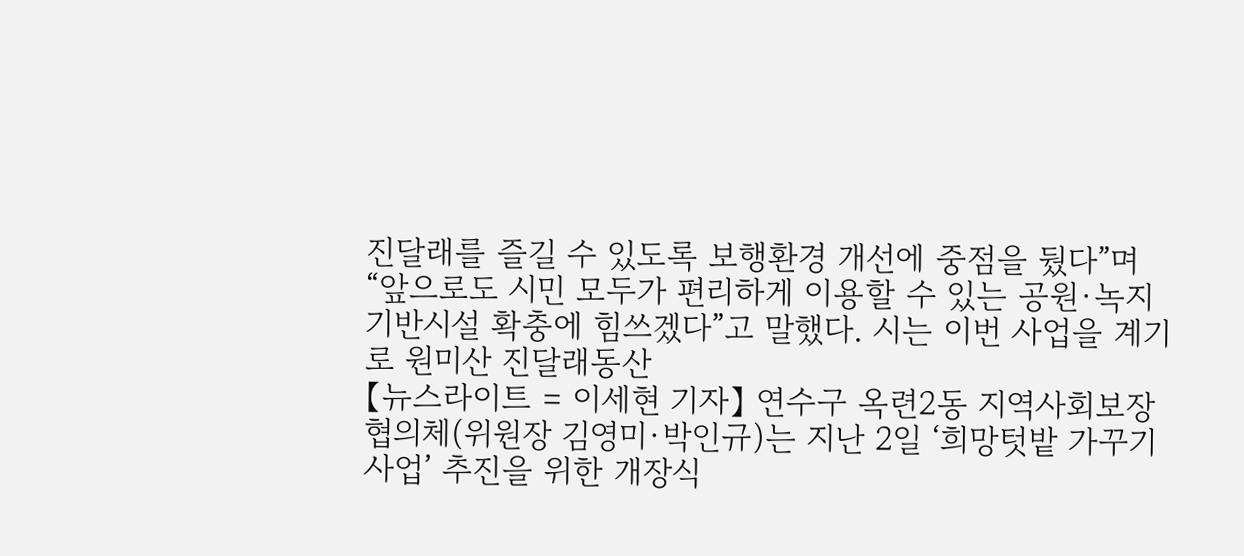진달래를 즐길 수 있도록 보행환경 개선에 중점을 뒀다”며 “앞으로도 시민 모두가 편리하게 이용할 수 있는 공원·녹지 기반시설 확충에 힘쓰겠다”고 말했다. 시는 이번 사업을 계기로 원미산 진달래동산
【뉴스라이트 = 이세현 기자】 연수구 옥련2동 지역사회보장협의체(위원장 김영미·박인규)는 지난 2일 ‘희망텃밭 가꾸기 사업’ 추진을 위한 개장식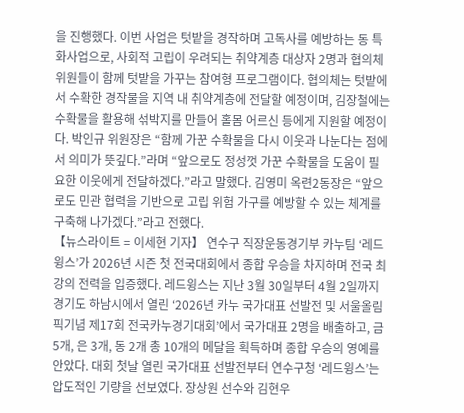을 진행했다. 이번 사업은 텃밭을 경작하며 고독사를 예방하는 동 특화사업으로, 사회적 고립이 우려되는 취약계층 대상자 2명과 협의체 위원들이 함께 텃밭을 가꾸는 참여형 프로그램이다. 협의체는 텃밭에서 수확한 경작물을 지역 내 취약계층에 전달할 예정이며, 김장철에는 수확물을 활용해 섞박지를 만들어 홀몸 어르신 등에게 지원할 예정이다. 박인규 위원장은 “함께 가꾼 수확물을 다시 이웃과 나눈다는 점에서 의미가 뜻깊다.”라며 “앞으로도 정성껏 가꾼 수확물을 도움이 필요한 이웃에게 전달하겠다.”라고 말했다. 김영미 옥련2동장은 “앞으로도 민관 협력을 기반으로 고립 위험 가구를 예방할 수 있는 체계를 구축해 나가겠다.”라고 전했다.
【뉴스라이트 = 이세현 기자】 연수구 직장운동경기부 카누팀 ‘레드윙스’가 2026년 시즌 첫 전국대회에서 종합 우승을 차지하며 전국 최강의 전력을 입증했다. 레드윙스는 지난 3월 30일부터 4월 2일까지 경기도 하남시에서 열린 ‘2026년 카누 국가대표 선발전 및 서울올림픽기념 제17회 전국카누경기대회’에서 국가대표 2명을 배출하고, 금 5개, 은 3개, 동 2개 총 10개의 메달을 획득하며 종합 우승의 영예를 안았다. 대회 첫날 열린 국가대표 선발전부터 연수구청 ‘레드윙스’는 압도적인 기량을 선보였다. 장상원 선수와 김현우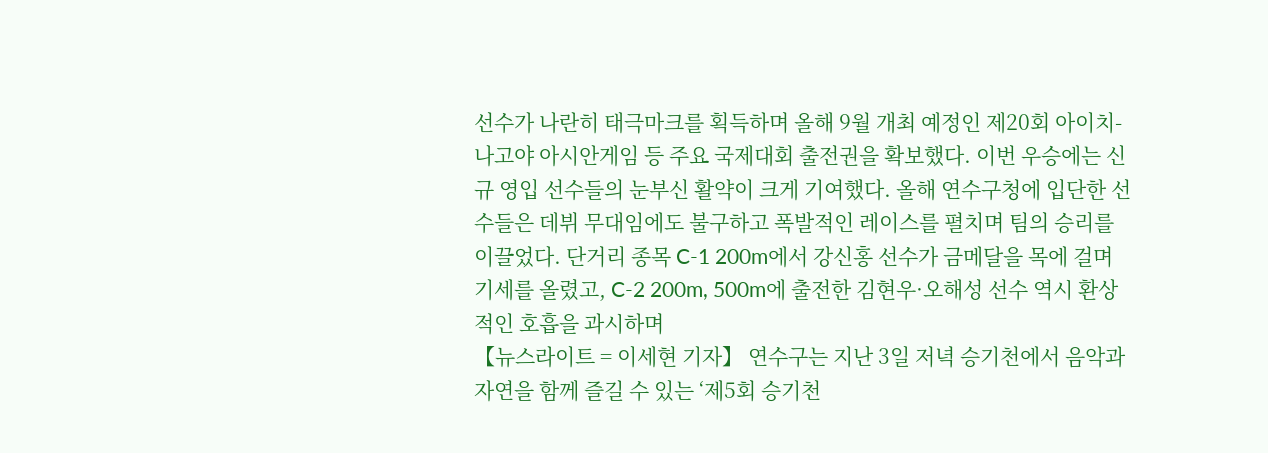선수가 나란히 태극마크를 획득하며 올해 9월 개최 예정인 제20회 아이치-나고야 아시안게임 등 주요 국제대회 출전권을 확보했다. 이번 우승에는 신규 영입 선수들의 눈부신 활약이 크게 기여했다. 올해 연수구청에 입단한 선수들은 데뷔 무대임에도 불구하고 폭발적인 레이스를 펼치며 팀의 승리를 이끌었다. 단거리 종목 C-1 200m에서 강신홍 선수가 금메달을 목에 걸며 기세를 올렸고, C-2 200m, 500m에 출전한 김현우·오해성 선수 역시 환상적인 호흡을 과시하며
【뉴스라이트 = 이세현 기자】 연수구는 지난 3일 저녁 승기천에서 음악과 자연을 함께 즐길 수 있는 ‘제5회 승기천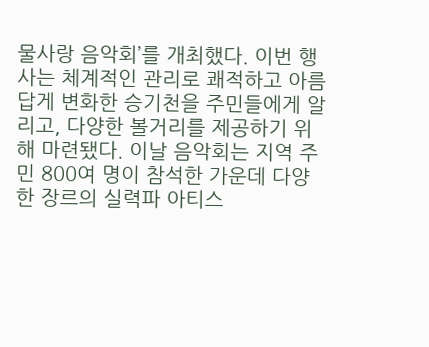물사랑 음악회’를 개최했다. 이번 행사는 체계적인 관리로 쾌적하고 아름답게 변화한 승기천을 주민들에게 알리고, 다양한 볼거리를 제공하기 위해 마련됐다. 이날 음악회는 지역 주민 800여 명이 참석한 가운데 다양한 장르의 실력파 아티스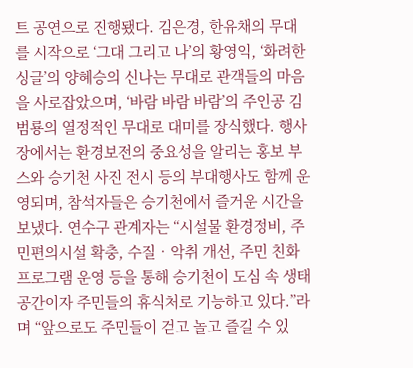트 공연으로 진행됐다. 김은경, 한유채의 무대를 시작으로 ‘그대 그리고 나’의 황영익, ‘화려한 싱글’의 양혜승의 신나는 무대로 관객들의 마음을 사로잡았으며, ‘바람 바람 바람’의 주인공 김범룡의 열정적인 무대로 대미를 장식했다. 행사장에서는 환경보전의 중요성을 알리는 홍보 부스와 승기천 사진 전시 등의 부대행사도 함께 운영되며, 참석자들은 승기천에서 즐거운 시간을 보냈다. 연수구 관계자는 “시설물 환경정비, 주민편의시설 확충, 수질‧악취 개선, 주민 친화 프로그램 운영 등을 통해 승기천이 도심 속 생태공간이자 주민들의 휴식처로 기능하고 있다.”라며 “앞으로도 주민들이 걷고 놀고 즐길 수 있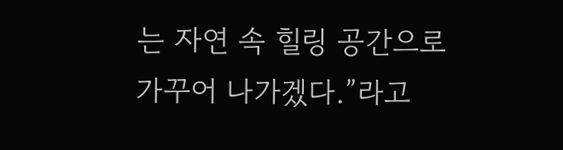는 자연 속 힐링 공간으로 가꾸어 나가겠다.”라고